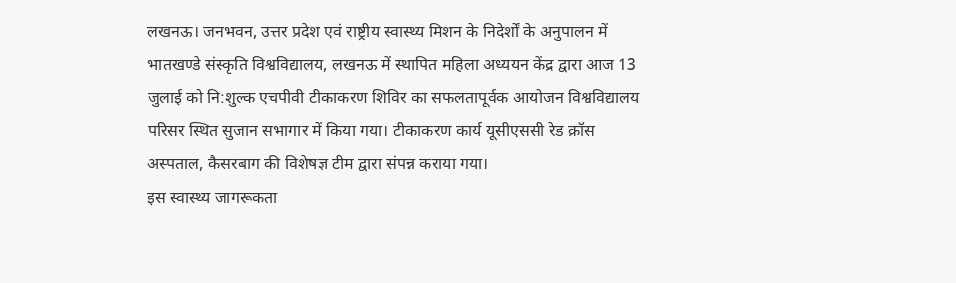लखनऊ। जनभवन, उत्तर प्रदेश एवं राष्ट्रीय स्वास्थ्य मिशन के निदेर्शों के अनुपालन में भातखण्डे संस्कृति विश्वविद्यालय, लखनऊ में स्थापित महिला अध्ययन केंद्र द्वारा आज 13 जुलाई को नि:शुल्क एचपीवी टीकाकरण शिविर का सफलतापूर्वक आयोजन विश्वविद्यालय परिसर स्थित सुजान सभागार में किया गया। टीकाकरण कार्य यूसीएससी रेड क्रॉस अस्पताल, कैसरबाग की विशेषज्ञ टीम द्वारा संपन्न कराया गया।
इस स्वास्थ्य जागरूकता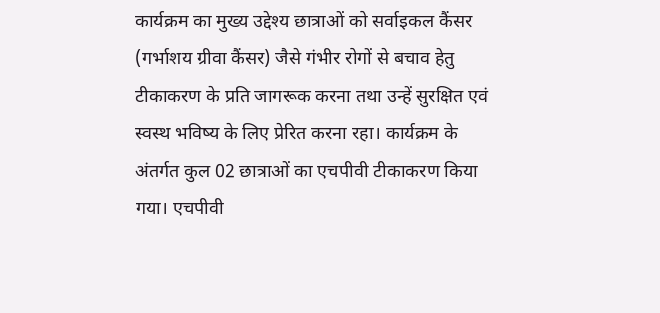कार्यक्रम का मुख्य उद्देश्य छात्राओं को सर्वाइकल कैंसर (गर्भाशय ग्रीवा कैंसर) जैसे गंभीर रोगों से बचाव हेतु टीकाकरण के प्रति जागरूक करना तथा उन्हें सुरक्षित एवं स्वस्थ भविष्य के लिए प्रेरित करना रहा। कार्यक्रम के अंतर्गत कुल 02 छात्राओं का एचपीवी टीकाकरण किया गया। एचपीवी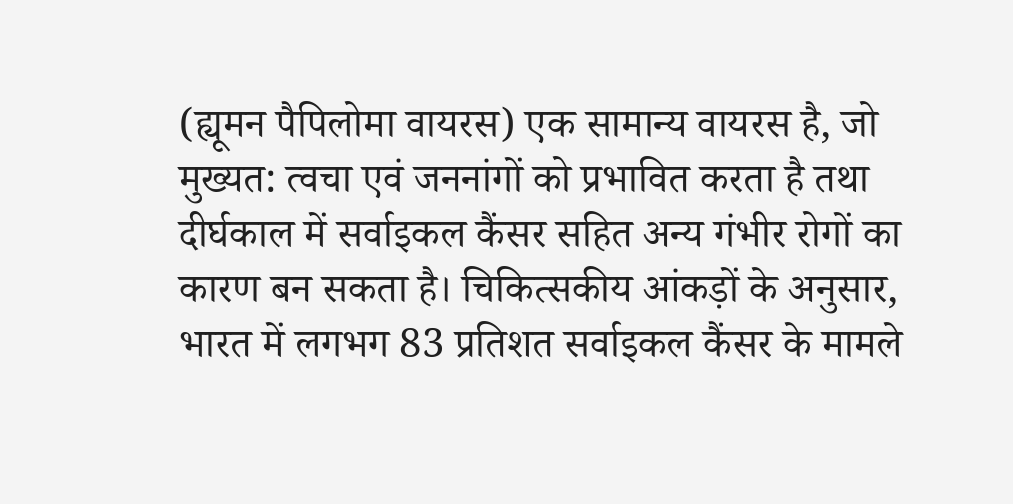(ह्यूमन पैपिलोमा वायरस) एक सामान्य वायरस है, जो मुख्यत: त्वचा एवं जननांगों को प्रभावित करता है तथा दीर्घकाल में सर्वाइकल कैंसर सहित अन्य गंभीर रोगों का कारण बन सकता है। चिकित्सकीय आंकड़ों के अनुसार, भारत में लगभग 83 प्रतिशत सर्वाइकल कैंसर के मामले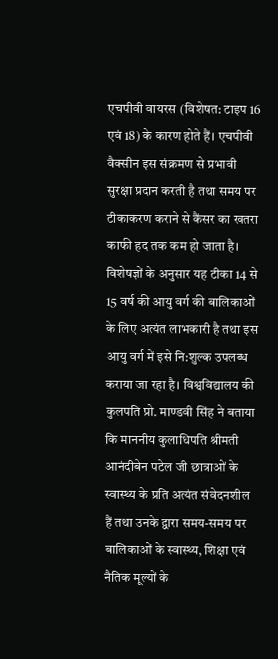एचपीवी वायरस (विशेषत: टाइप 16 एवं 18) के कारण होते हैं। एचपीवी वैक्सीन इस संक्रमण से प्रभावी सुरक्षा प्रदान करती है तथा समय पर टीकाकरण कराने से कैंसर का खतरा काफी हद तक कम हो जाता है। विशेषज्ञों के अनुसार यह टीका 14 से 15 वर्ष की आयु वर्ग की बालिकाओं के लिए अत्यंत लाभकारी है तथा इस आयु वर्ग में इसे नि:शुल्क उपलब्ध कराया जा रहा है। विश्वविद्यालय की कुलपति प्रो. माण्डवी सिंह ने बताया कि माननीय कुलाधिपति श्रीमती आनंदीबेन पटेल जी छात्राओं के स्वास्थ्य के प्रति अत्यंत संवेदनशील हैं तथा उनके द्वारा समय-समय पर बालिकाओं के स्वास्थ्य, शिक्षा एवं नैतिक मूल्यों के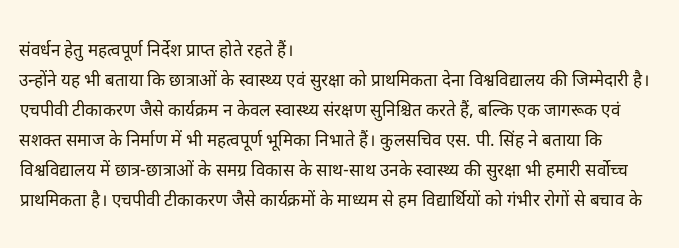संवर्धन हेतु महत्वपूर्ण निर्देश प्राप्त होते रहते हैं।
उन्होंने यह भी बताया कि छात्राओं के स्वास्थ्य एवं सुरक्षा को प्राथमिकता देना विश्वविद्यालय की जिम्मेदारी है। एचपीवी टीकाकरण जैसे कार्यक्रम न केवल स्वास्थ्य संरक्षण सुनिश्चित करते हैं, बल्कि एक जागरूक एवं सशक्त समाज के निर्माण में भी महत्वपूर्ण भूमिका निभाते हैं। कुलसचिव एस. पी. सिंह ने बताया कि विश्वविद्यालय में छात्र-छात्राओं के समग्र विकास के साथ-साथ उनके स्वास्थ्य की सुरक्षा भी हमारी सर्वोच्च प्राथमिकता है। एचपीवी टीकाकरण जैसे कार्यक्रमों के माध्यम से हम विद्यार्थियों को गंभीर रोगों से बचाव के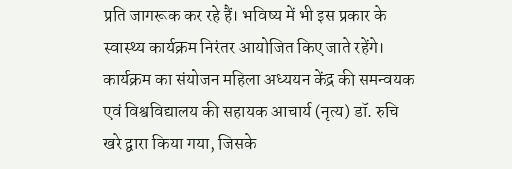प्रति जागरूक कर रहे हैं। भविष्य में भी इस प्रकार के स्वास्थ्य कार्यक्रम निरंतर आयोजित किए जाते रहेंगे। कार्यक्रम का संयोजन महिला अध्ययन केंद्र की समन्वयक एवं विश्वविद्यालय की सहायक आचार्य (नृत्य) डॉ. रुचि खरे द्वारा किया गया, जिसके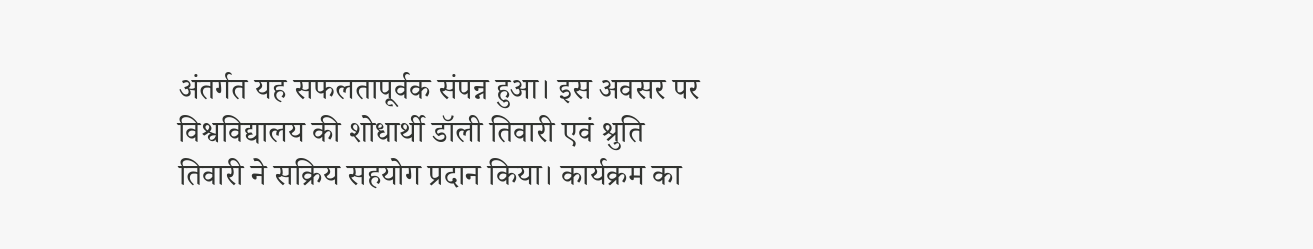अंतर्गत यह सफलतापूर्वक संपन्न हुआ। इस अवसर पर विश्वविद्यालय की शोधार्थी डॉली तिवारी एवं श्रुति तिवारी ने सक्रिय सहयोग प्रदान किया। कार्यक्रम का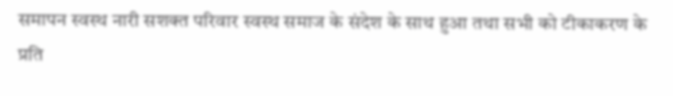समापन स्वस्थ नारी सशक्त परिवार स्वस्थ समाज के संदेश के साथ हुआ तथा सभी को टीकाकरण के प्रति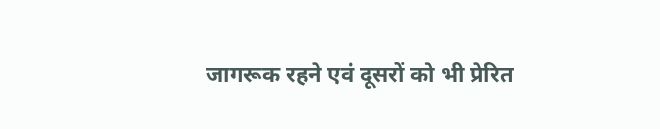जागरूक रहने एवं दूसरों को भी प्रेरित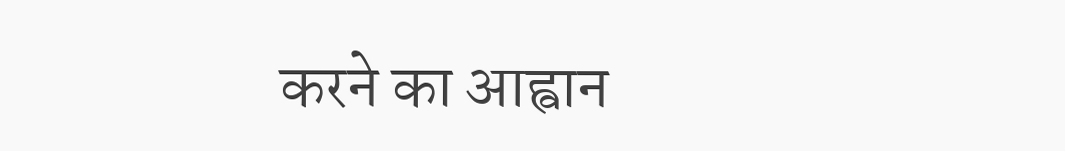करने का आह्वान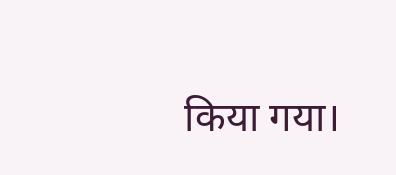किया गया।